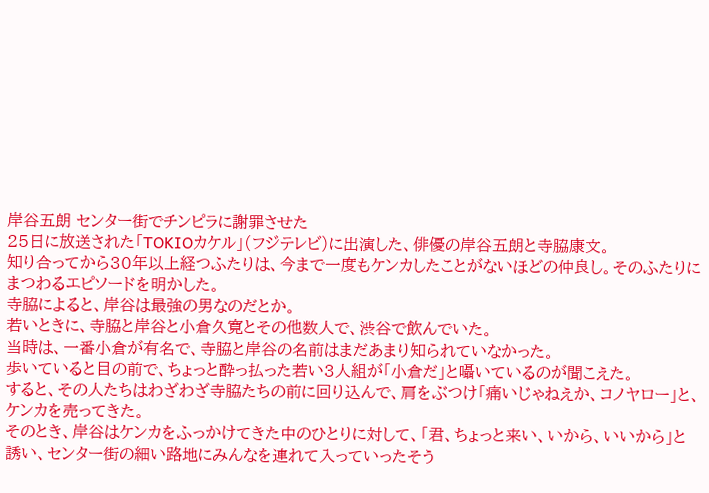岸谷五朗 センター街でチンピラに謝罪させた
25日に放送された「TOKIOカケル」(フジテレビ)に出演した、俳優の岸谷五朗と寺脇康文。
知り合ってから30年以上経つふたりは、今まで一度もケンカしたことがないほどの仲良し。そのふたりにまつわるエピソードを明かした。
寺脇によると、岸谷は最強の男なのだとか。
若いときに、寺脇と岸谷と小倉久寛とその他数人で、渋谷で飲んでいた。
当時は、一番小倉が有名で、寺脇と岸谷の名前はまだあまり知られていなかった。
歩いていると目の前で、ちょっと酔っ払った若い3人組が「小倉だ」と囁いているのが聞こえた。
すると、その人たちはわざわざ寺脇たちの前に回り込んで、肩をぶつけ「痛いじゃねえか、コノヤロー」と、ケンカを売ってきた。
そのとき、岸谷はケンカをふっかけてきた中のひとりに対して、「君、ちょっと来い、いから、いいから」と誘い、センター街の細い路地にみんなを連れて入っていったそう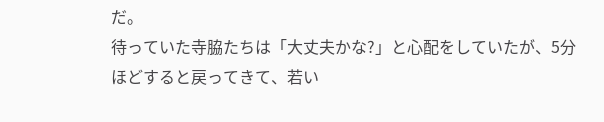だ。
待っていた寺脇たちは「大丈夫かな?」と心配をしていたが、5分ほどすると戻ってきて、若い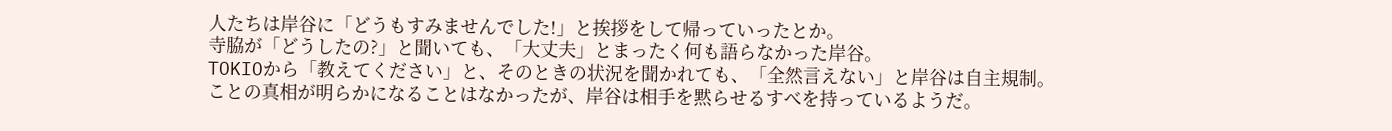人たちは岸谷に「どうもすみませんでした!」と挨拶をして帰っていったとか。
寺脇が「どうしたの?」と聞いても、「大丈夫」とまったく何も語らなかった岸谷。
TOKIOから「教えてください」と、そのときの状況を聞かれても、「全然言えない」と岸谷は自主規制。
ことの真相が明らかになることはなかったが、岸谷は相手を黙らせるすべを持っているようだ。